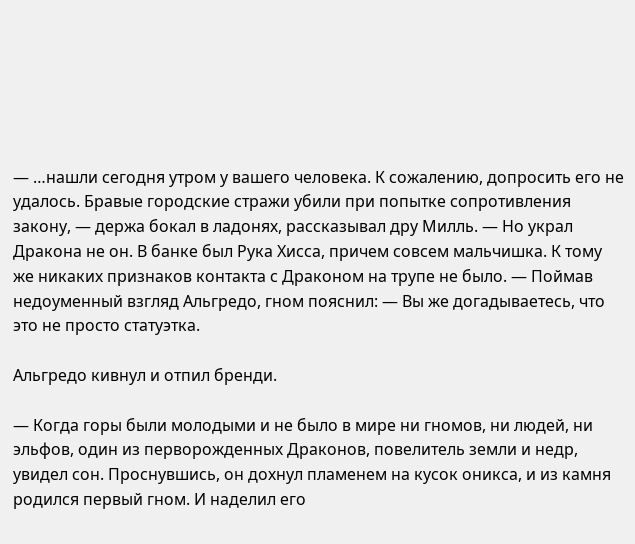— …нашли сегодня утром у вашего человека. К сожалению, допросить его не удалось. Бравые городские стражи убили при попытке сопротивления закону, — держа бокал в ладонях, рассказывал дру Милль. — Но украл Дракона не он. В банке был Рука Хисса, причем совсем мальчишка. К тому же никаких признаков контакта с Драконом на трупе не было. — Поймав недоуменный взгляд Альгредо, гном пояснил: — Вы же догадываетесь, что это не просто статуэтка.

Альгредо кивнул и отпил бренди.

— Когда горы были молодыми и не было в мире ни гномов, ни людей, ни эльфов, один из перворожденных Драконов, повелитель земли и недр, увидел сон. Проснувшись, он дохнул пламенем на кусок оникса, и из камня родился первый гном. И наделил его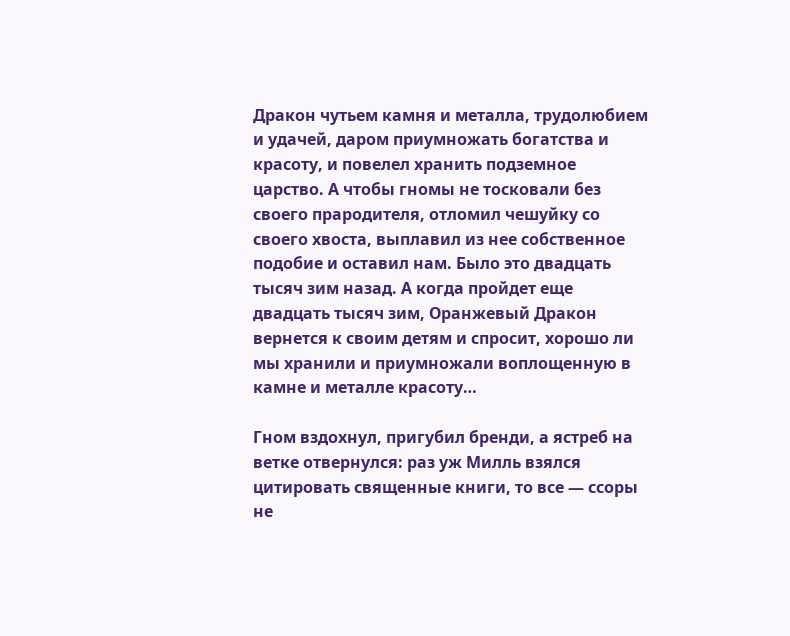Дракон чутьем камня и металла, трудолюбием и удачей, даром приумножать богатства и красоту, и повелел хранить подземное царство. А чтобы гномы не тосковали без своего прародителя, отломил чешуйку со своего хвоста, выплавил из нее собственное подобие и оставил нам. Было это двадцать тысяч зим назад. А когда пройдет еще двадцать тысяч зим, Оранжевый Дракон вернется к своим детям и спросит, хорошо ли мы хранили и приумножали воплощенную в камне и металле красоту…

Гном вздохнул, пригубил бренди, а ястреб на ветке отвернулся: раз уж Милль взялся цитировать священные книги, то все — ссоры не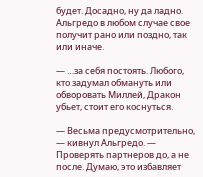будет. Досадно, ну да ладно. Альгредо в любом случае свое получит рано или поздно, так или иначе.

— …за себя постоять. Любого, кто задумал обмануть или обворовать Миллей, Дракон убьет, стоит его коснуться.

— Весьма предусмотрительно, — кивнул Альгредо. — Проверять партнеров до, а не после. Думаю, это избавляет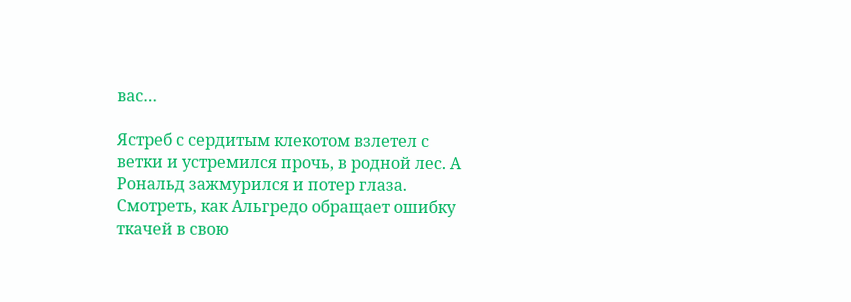вас…

Ястреб с сердитым клекотом взлетел с ветки и устремился прочь, в родной лес. А Рональд зажмурился и потер глаза. Смотреть, как Альгредо обращает ошибку ткачей в свою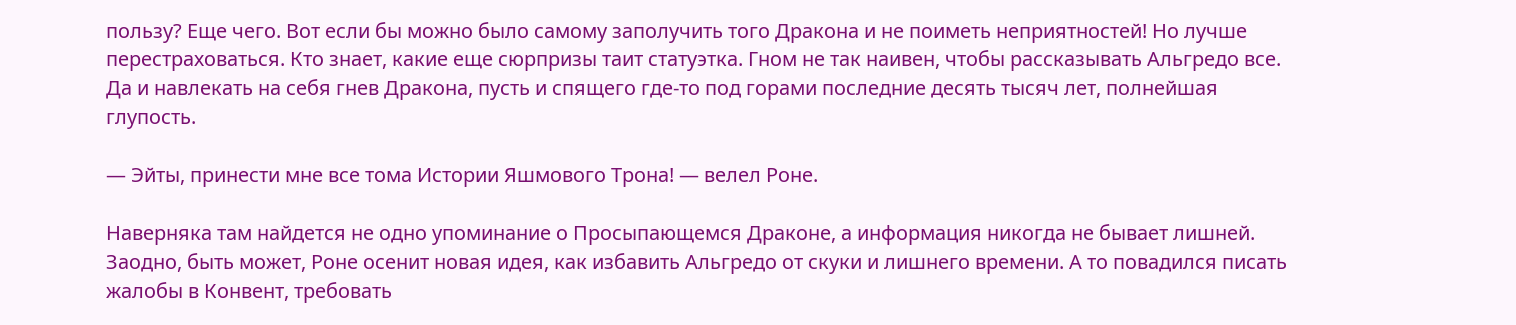пользу? Еще чего. Вот если бы можно было самому заполучить того Дракона и не поиметь неприятностей! Но лучше перестраховаться. Кто знает, какие еще сюрпризы таит статуэтка. Гном не так наивен, чтобы рассказывать Альгредо все. Да и навлекать на себя гнев Дракона, пусть и спящего где-то под горами последние десять тысяч лет, полнейшая глупость.

— Эйты, принести мне все тома Истории Яшмового Трона! — велел Роне.

Наверняка там найдется не одно упоминание о Просыпающемся Драконе, а информация никогда не бывает лишней. Заодно, быть может, Роне осенит новая идея, как избавить Альгредо от скуки и лишнего времени. А то повадился писать жалобы в Конвент, требовать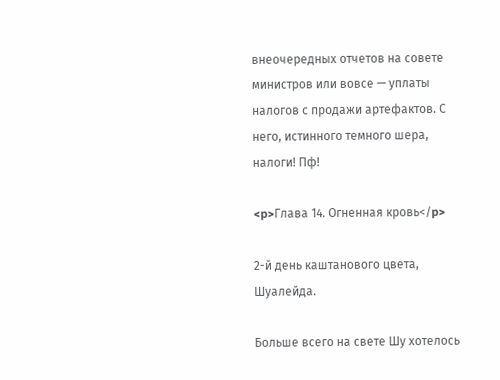внеочередных отчетов на совете министров или вовсе — уплаты налогов с продажи артефактов. С него, истинного темного шера, налоги! Пф!

<p>Глава 14. Огненная кровь</p>

2-й день каштанового цвета, Шуалейда.

Больше всего на свете Шу хотелось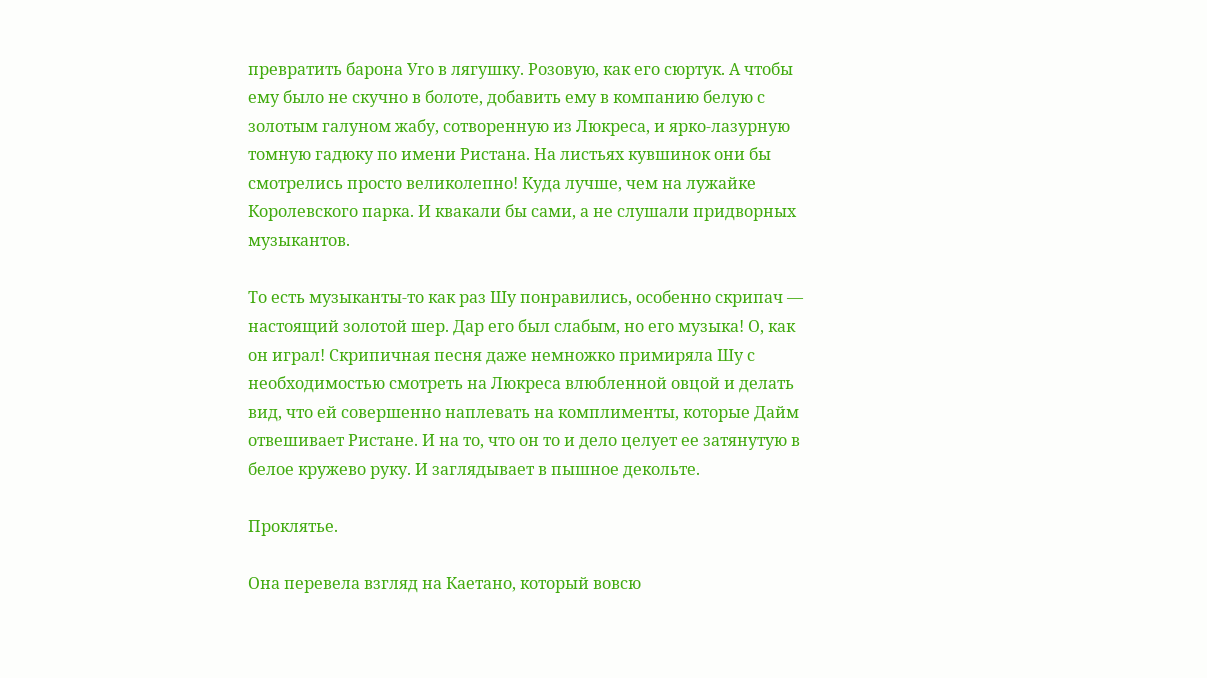превратить барона Уго в лягушку. Розовую, как его сюртук. А чтобы ему было не скучно в болоте, добавить ему в компанию белую с золотым галуном жабу, сотворенную из Люкреса, и ярко-лазурную томную гадюку по имени Ристана. На листьях кувшинок они бы смотрелись просто великолепно! Куда лучше, чем на лужайке Королевского парка. И квакали бы сами, а не слушали придворных музыкантов.

То есть музыканты-то как раз Шу понравились, особенно скрипач — настоящий золотой шер. Дар его был слабым, но его музыка! О, как он играл! Скрипичная песня даже немножко примиряла Шу с необходимостью смотреть на Люкреса влюбленной овцой и делать вид, что ей совершенно наплевать на комплименты, которые Дайм отвешивает Ристане. И на то, что он то и дело целует ее затянутую в белое кружево руку. И заглядывает в пышное декольте.

Проклятье.

Она перевела взгляд на Каетано, который вовсю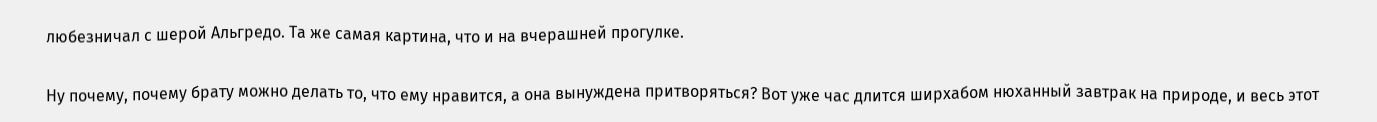любезничал с шерой Альгредо. Та же самая картина, что и на вчерашней прогулке.

Ну почему, почему брату можно делать то, что ему нравится, а она вынуждена притворяться? Вот уже час длится ширхабом нюханный завтрак на природе, и весь этот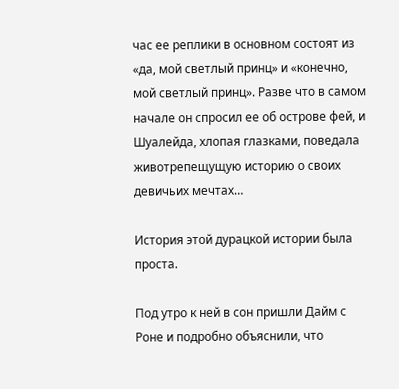час ее реплики в основном состоят из «да, мой светлый принц» и «конечно, мой светлый принц». Разве что в самом начале он спросил ее об острове фей, и Шуалейда, хлопая глазками, поведала животрепещущую историю о своих девичьих мечтах…

История этой дурацкой истории была проста.

Под утро к ней в сон пришли Дайм с Роне и подробно объяснили, что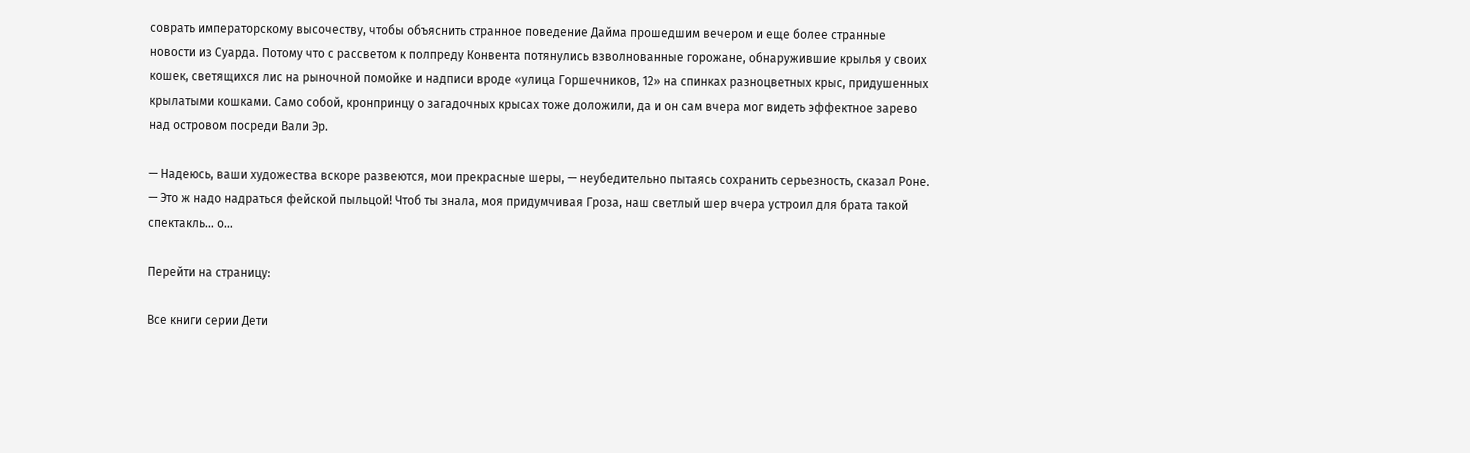соврать императорскому высочеству, чтобы объяснить странное поведение Дайма прошедшим вечером и еще более странные новости из Суарда. Потому что с рассветом к полпреду Конвента потянулись взволнованные горожане, обнаружившие крылья у своих кошек, светящихся лис на рыночной помойке и надписи вроде «улица Горшечников, 12» на спинках разноцветных крыс, придушенных крылатыми кошками. Само собой, кронпринцу о загадочных крысах тоже доложили, да и он сам вчера мог видеть эффектное зарево над островом посреди Вали Эр.

— Надеюсь, ваши художества вскоре развеются, мои прекрасные шеры, — неубедительно пытаясь сохранить серьезность, сказал Роне. — Это ж надо надраться фейской пыльцой! Чтоб ты знала, моя придумчивая Гроза, наш светлый шер вчера устроил для брата такой спектакль… о…

Перейти на страницу:

Все книги серии Дети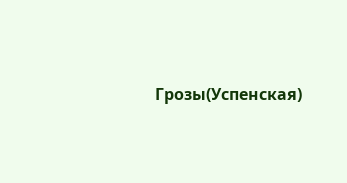Грозы(Успенская)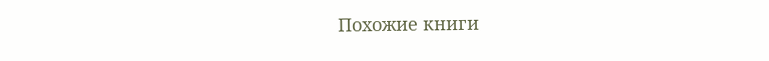Похожие книги